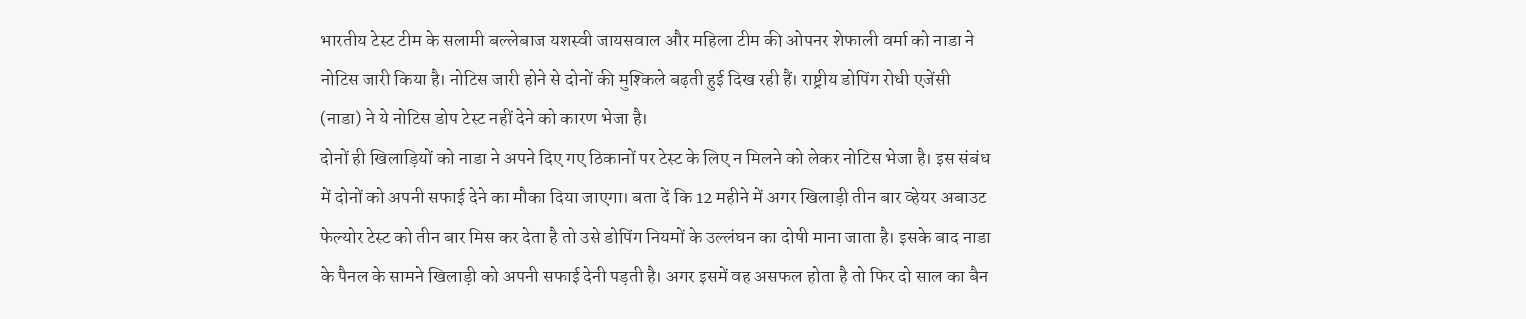भारतीय टेस्ट टीम के सलामी बल्लेबाज यशस्वी जायसवाल और महिला टीम की ओपनर शेफाली वर्मा को नाडा ने नोटिस जारी किया है। नोटिस जारी होने से दोनों की मुश्किले बढ़ती हुई दिख रही हैं। राष्ट्रीय डोपिंग रोधी एजेंसी (नाडा) ने ये नोटिस डोप टेस्ट नहीं देने को कारण भेजा है।
दोनों ही खिलाड़ियों को नाडा ने अपने दिए गए ठिकानों पर टेस्ट के लिए न मिलने को लेकर नोटिस भेजा है। इस संबंध में दोनों को अपनी सफाई देने का मौका दिया जाएगा। बता दें कि 12 महीने में अगर खिलाड़ी तीन बार व्हेयर अबाउट फेल्योर टेस्ट को तीन बार मिस कर देता है तो उसे डोपिंग नियमों के उल्लंघन का दोषी माना जाता है। इसके बाद नाडा के पैनल के सामने खिलाड़ी को अपनी सफाई देनी पड़ती है। अगर इसमें वह असफल होता है तो फिर दो साल का बैन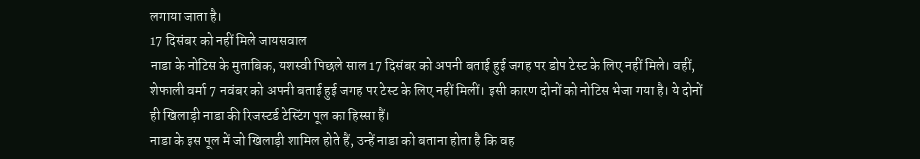लगाया जाता है।
17 दिसंबर को नहीं मिले जायसवाल
नाडा के नोटिस के मुताबिक, यशस्वी पिछले साल 17 दिसंबर को अपनी बताई हुई जगह पर डोप टेस्ट के लिए नहीं मिले। वहीं, शेफाली वर्मा 7 नवंबर को अपनी बताई हुई जगह पर टेस्ट के लिए नहीं मिलीं। इसी कारण दोनों को नोटिस भेजा गया है। ये दोनों ही खिलाड़ी नाडा की रिजस्टर्ड टेस्टिंग पूल का हिस्सा हैं।
नाडा के इस पूल में जो खिलाड़ी शामिल होते हैं, उन्हें नाडा को बताना होता है कि वह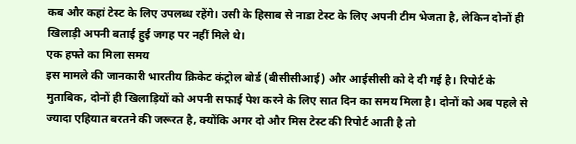कब और कहां टेस्ट के लिए उपलब्ध रहेंगे। उसी के हिसाब से नाडा टेस्ट के लिए अपनी टीम भेजता है, लेकिन दोनों ही खिलाड़ी अपनी बताई हुई जगह पर नहीं मिले थे।
एक हफ्ते का मिला समय
इस मामले की जानकारी भारतीय क्रिकेट कंट्रोल बोर्ड (बीसीसीआई) और आईसीसी को दे दी गई है। रिपोर्ट के मुताबिक, दोनों ही खिलाड़ियों को अपनी सफाई पेश करने के लिए सात दिन का समय मिला है। दोनों को अब पहले से ज्यादा एहियात बरतने की जरूरत है, क्योंकि अगर दो और मिस टेस्ट की रिपोर्ट आती है तो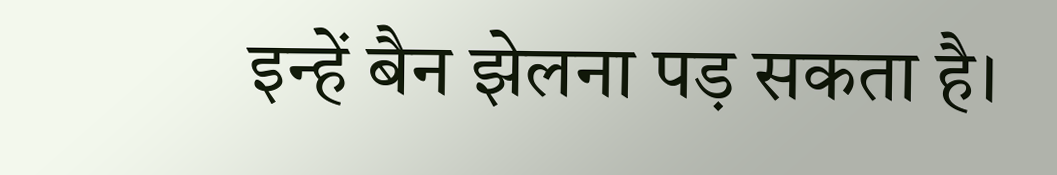इन्हें बैन झेलना पड़ सकता है।